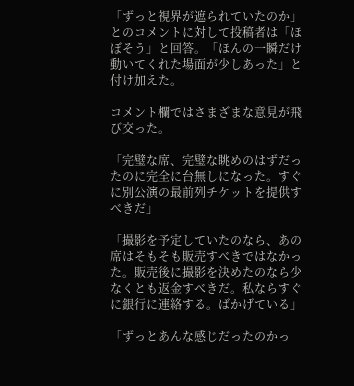「ずっと視界が遮られていたのか」とのコメントに対して投稿者は「ほぼそう」と回答。「ほんの一瞬だけ動いてくれた場面が少しあった」と付け加えた。

コメント欄ではさまざまな意見が飛び交った。

「完璧な席、完璧な眺めのはずだったのに完全に台無しになった。すぐに別公演の最前列チケットを提供すべきだ」

「撮影を予定していたのなら、あの席はそもそも販売すべきではなかった。販売後に撮影を決めたのなら少なくとも返金すべきだ。私ならすぐに銀行に連絡する。ばかげている」

「ずっとあんな感じだったのかっ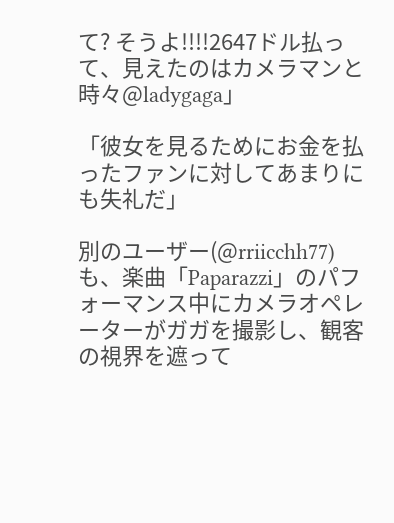て? そうよ!!!!2647ドル払って、見えたのはカメラマンと時々@ladygaga」

「彼女を見るためにお金を払ったファンに対してあまりにも失礼だ」

別のユーザー(@rriicchh77)も、楽曲「Paparazzi」のパフォーマンス中にカメラオペレーターがガガを撮影し、観客の視界を遮って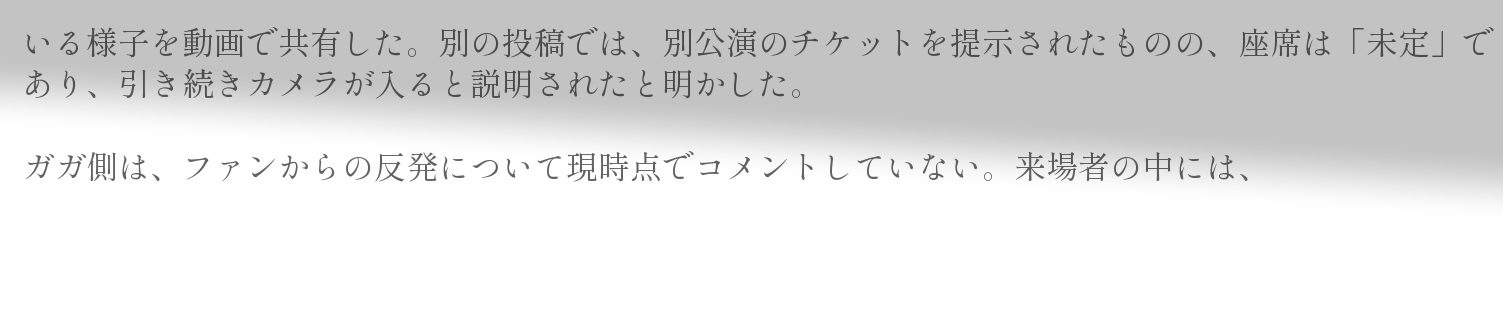いる様子を動画で共有した。別の投稿では、別公演のチケットを提示されたものの、座席は「未定」であり、引き続きカメラが入ると説明されたと明かした。

ガガ側は、ファンからの反発について現時点でコメントしていない。来場者の中には、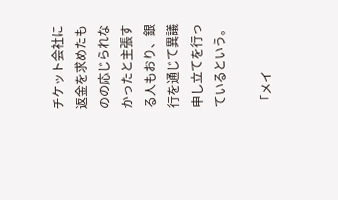チケット会社に返金を求めたものの応じられなかったと主張する人もおり、銀行を通じて異議申し立てを行っているという。

「メイ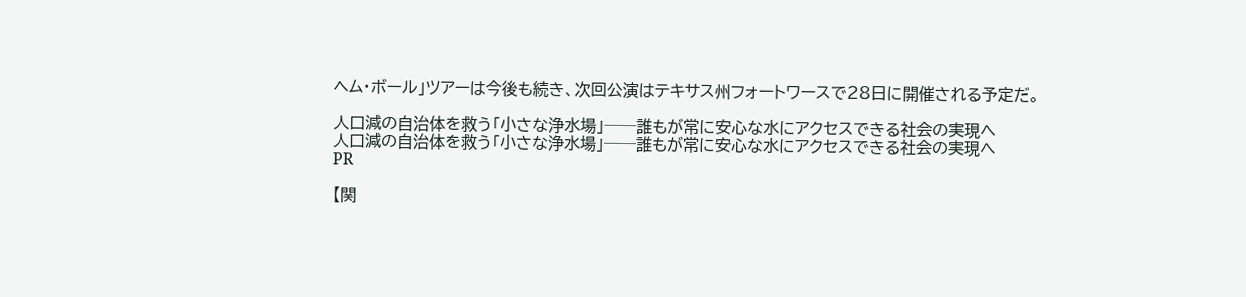ヘム・ボール」ツアーは今後も続き、次回公演はテキサス州フォートワースで28日に開催される予定だ。

人口減の自治体を救う「小さな浄水場」──誰もが常に安心な水にアクセスできる社会の実現へ
人口減の自治体を救う「小さな浄水場」──誰もが常に安心な水にアクセスできる社会の実現へ
PR

【関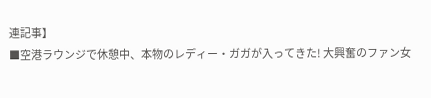連記事】
■空港ラウンジで休憩中、本物のレディー・ガガが入ってきた! 大興奮のファン女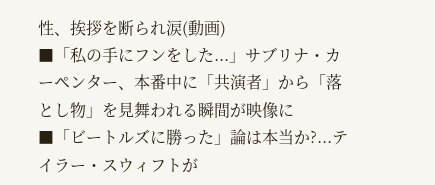性、挨拶を断られ涙(動画)
■「私の手にフンをした...」サブリナ・カーペンター、本番中に「共演者」から「落とし物」を見舞われる瞬間が映像に
■「ビートルズに勝った」論は本当か?...テイラー・スウィフトが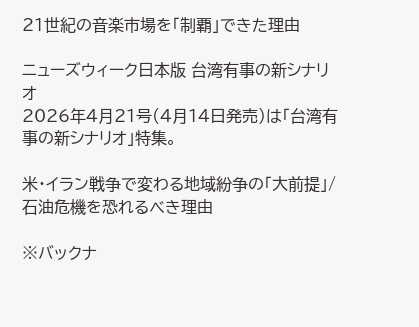21世紀の音楽市場を「制覇」できた理由

ニューズウィーク日本版 台湾有事の新シナリオ
2026年4月21号(4月14日発売)は「台湾有事の新シナリオ」特集。

米・イラン戦争で変わる地域紛争の「大前提」/石油危機を恐れるべき理由

※バックナ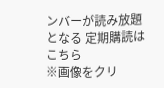ンバーが読み放題となる 定期購読はこちら
※画像をクリ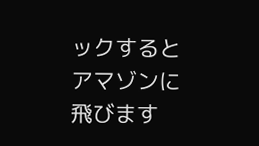ックするとアマゾンに飛びます